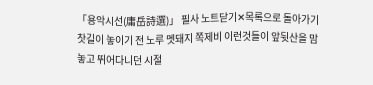「용악시선(庸岳詩選)」 필사 노트닫기✕목록으로 돌아가기찻길이 놓이기 전 노루 멧돼지 쪽제비 이런것들이 앞뒷산을 맘놓고 뛰어다니던 시절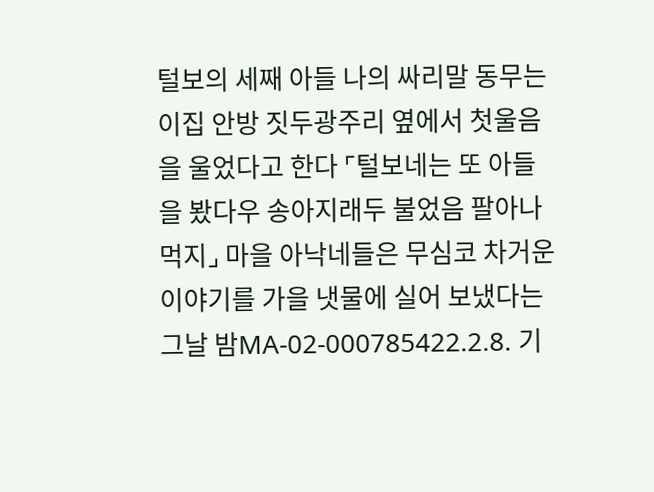털보의 세째 아들 나의 싸리말 동무는 이집 안방 짓두광주리 옆에서 첫울음을 울었다고 한다 ⌜털보네는 또 아들을 봤다우 송아지래두 불었음 팔아나 먹지⌟ 마을 아낙네들은 무심코 차거운 이야기를 가을 냇물에 실어 보냈다는 그날 밤MA-02-000785422.2.8. 기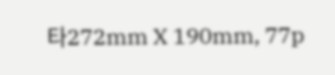타272mm X 190mm, 77p